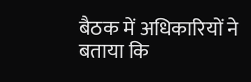बैठक में अधिकारियों ने बताया कि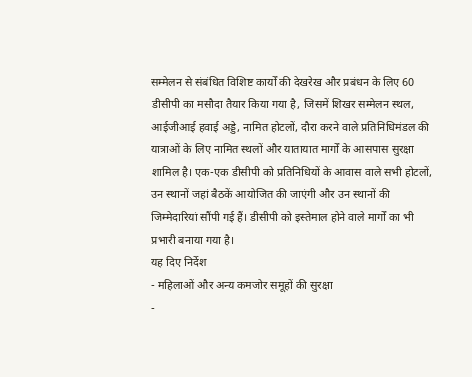सम्मेलन से संबंधित विशिष्ट कार्यों की देखरेख और प्रबंधन के लिए 60 डीसीपी का मसौदा तैयार किया गया है, जिसमें शिखर सम्मेलन स्थल, आईजीआई हवाई अड्डे, नामित होटलों, दौरा करने वाले प्रतिनिधिमंडल की यात्राओं के लिए नामित स्थलों और यातायात मार्गों के आसपास सुरक्षा शामिल है। एक-एक डीसीपी को प्रतिनिधियों के आवास वाले सभी होटलों, उन स्थानों जहां बैठकें आयोजित की जाएंगी और उन स्थानों की जिम्मेदारियां सौंपी गई हैं। डीसीपी को इस्तेमाल होने वाले मार्गों का भी प्रभारी बनाया गया है।
यह दिए निर्देश
- महिलाओं और अन्य कमजोर समूहों की सुरक्षा
-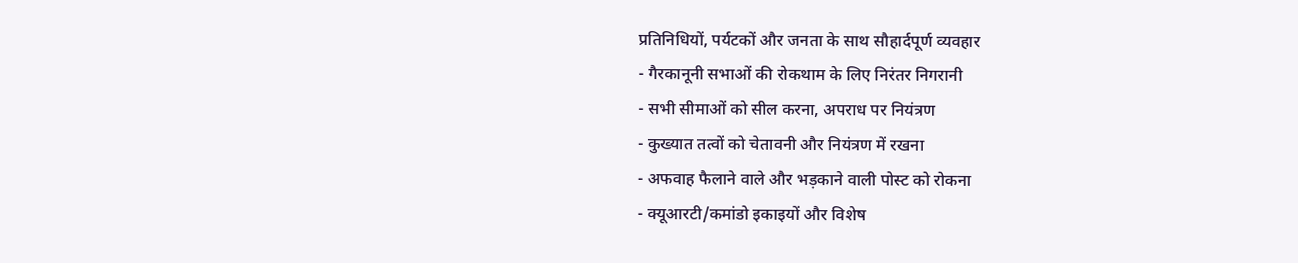प्रतिनिधियों, पर्यटकों और जनता के साथ सौहार्दपूर्ण व्यवहार
- गैरकानूनी सभाओं की रोकथाम के लिए निरंतर निगरानी
- सभी सीमाओं को सील करना, अपराध पर नियंत्रण
- कुख्यात तत्वों को चेतावनी और नियंत्रण में रखना
- अफवाह फैलाने वाले और भड़काने वाली पोस्ट को रोकना
- क्यूआरटी/कमांडो इकाइयों और विशेष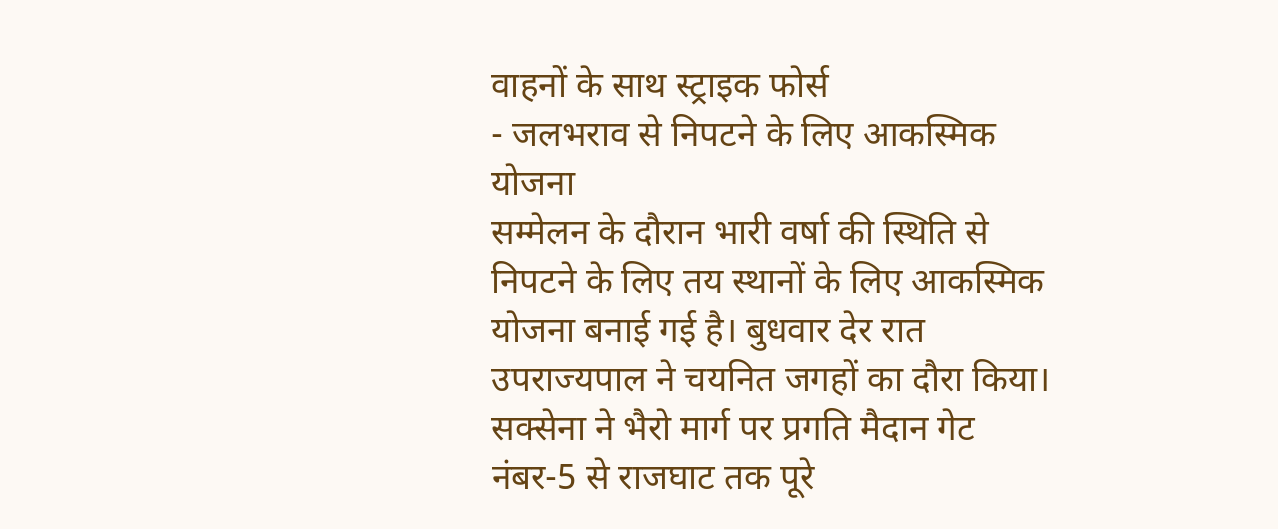वाहनों के साथ स्ट्राइक फोर्स
- जलभराव से निपटने के लिए आकस्मिक योजना
सम्मेलन के दौरान भारी वर्षा की स्थिति से निपटने के लिए तय स्थानों के लिए आकस्मिक योजना बनाई गई है। बुधवार देर रात उपराज्यपाल ने चयनित जगहों का दौरा किया। सक्सेना ने भैरो मार्ग पर प्रगति मैदान गेट नंबर-5 से राजघाट तक पूरे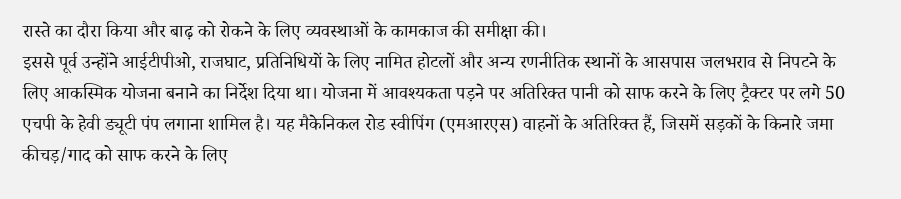रास्ते का दौरा किया और बाढ़ को रोकने के लिए व्यवस्थाओं के कामकाज की समीक्षा की।
इससे पूर्व उन्होंने आईटीपीओ, राजघाट, प्रतिनिधियों के लिए नामित होटलों और अन्य रणनीतिक स्थानों के आसपास जलभराव से निपटने के लिए आकस्मिक योजना बनाने का निर्देश दिया था। योजना में आवश्यकता पड़ने पर अतिरिक्त पानी को साफ करने के लिए ट्रैक्टर पर लगे 50 एचपी के हेवी ड्यूटी पंप लगाना शामिल है। यह मैकेनिकल रोड स्वीपिंग (एमआरएस) वाहनों के अतिरिक्त हैं, जिसमें सड़कों के किनारे जमा कीचड़/गाद को साफ करने के लिए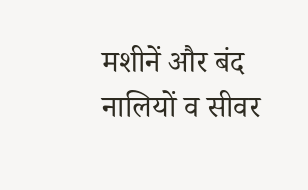मशीनें और बंद नालियों व सीवर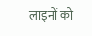लाइनों को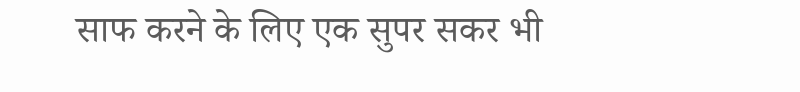साफ करने के लिए एक सुपर सकर भी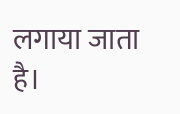लगाया जाता है।